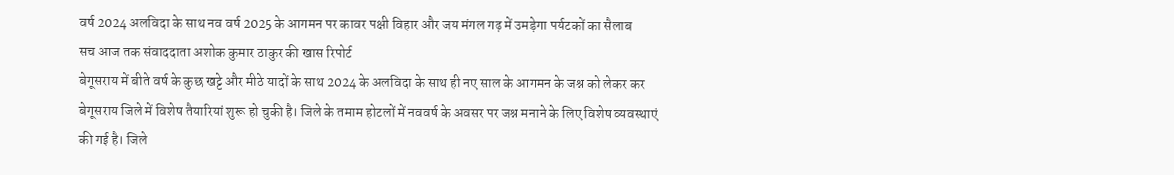वर्ष 2024 अलविदा के साथ नव वर्ष 2025 के आगमन पर कावर पक्षी विहार और जय मंगल गढ़ में उमड़ेगा पर्यटकों का सैलाब
सच आज तक संवाददाता अशोक कुमार ठाकुर की खास रिपोर्ट
बेगूसराय में बीते वर्ष के कुछ खट्टे और मीठे यादों के साथ 2024 के अलविदा के साथ ही नए साल के आगमन के जश्न को लेकर कर बेगूसराय जिले में विशेष तैयारियां शुरू हो चुकी है। जिले के तमाम होटलों में नववर्ष के अवसर पर जश्न मनाने के लिए विशेष व्यवस्थाएं की गई है। जिले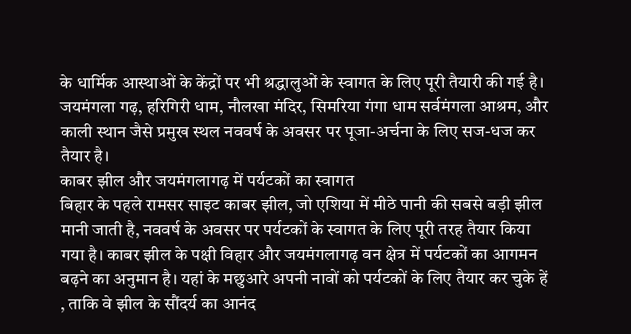के धार्मिक आस्थाओं के केंद्रों पर भी श्रद्धालुओं के स्वागत के लिए पूरी तैयारी की गई है। जयमंगला गढ़, हरिगिरी धाम, नौलखा मंदिर, सिमरिया गंगा धाम सर्वमंगला आश्रम, और काली स्थान जैसे प्रमुख स्थल नववर्ष के अवसर पर पूजा-अर्चना के लिए सज-धज कर तैयार है।
काबर झील और जयमंगलागढ़ में पर्यटकों का स्वागत
बिहार के पहले रामसर साइट काबर झील, जो एशिया में मीठे पानी की सबसे बड़ी झील मानी जाती है, नववर्ष के अवसर पर पर्यटकों के स्वागत के लिए पूरी तरह तैयार किया गया है। काबर झील के पक्षी विहार और जयमंगलागढ़ वन क्षेत्र में पर्यटकों का आगमन बढ़ने का अनुमान है। यहां के मछुआरे अपनी नावों को पर्यटकों के लिए तैयार कर चुके हें , ताकि वे झील के सौंदर्य का आनंद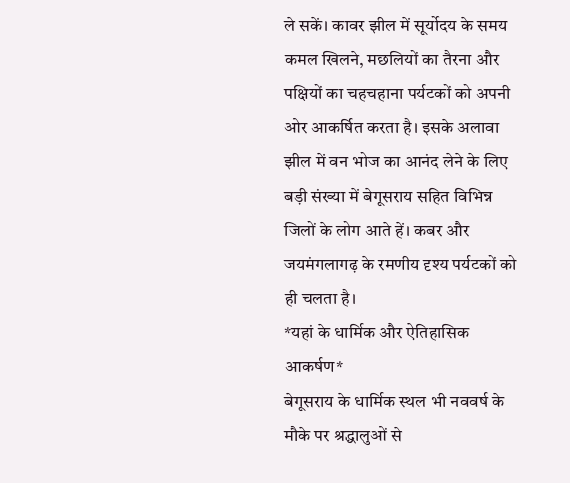ले सकें। कावर झील में सूर्योदय के समय कमल खिलने, मछलियों का तैरना और पक्षियों का चहचहाना पर्यटकों को अपनी ओर आकर्षित करता है। इसके अलावा झील में वन भोज का आनंद लेने के लिए बड़ी संख्या में बेगूसराय सहित विभिन्न जिलों के लोग आते हें। कबर और जयमंगलागढ़ के रमणीय दृश्य पर्यटकों को ही चलता है।
*यहां के धार्मिक और ऐतिहासिक आकर्षण*
बेगूसराय के धार्मिक स्थल भी नववर्ष के मौके पर श्रद्धालुओं से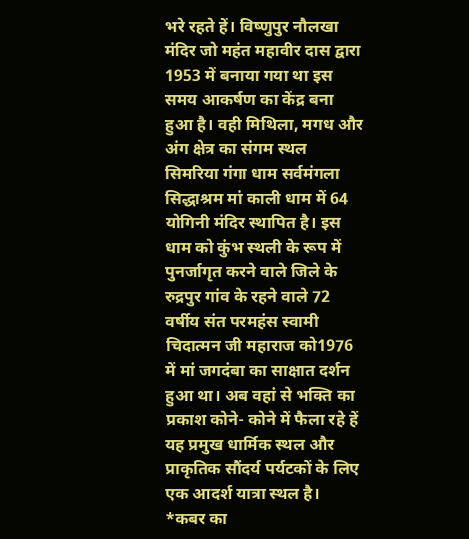भरे रहते हें। विष्णुपुर नौलखा मंदिर जो महंत महावीर दास द्वारा 1953 में बनाया गया था इस समय आकर्षण का केंद्र बना हुआ है। वही मिथिला, मगध और अंग क्षेत्र का संगम स्थल सिमरिया गंगा धाम सर्वमंगला सिद्धाश्रम मां काली धाम में 64 योगिनी मंदिर स्थापित है। इस धाम को कुंभ स्थली के रूप में पुनर्जागृत करने वाले जिले के रुद्रपुर गांव के रहने वाले 72 वर्षीय संत परमहंस स्वामी चिदात्मन जी महाराज को1976 में मां जगदंबा का साक्षात दर्शन हुआ था। अब वहां से भक्ति का प्रकाश कोने- कोने में फैला रहे हें यह प्रमुख धार्मिक स्थल और प्राकृतिक सौंदर्य पर्यटकों के लिए एक आदर्श यात्रा स्थल है।
*कबर का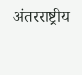अंतरराष्ट्रीय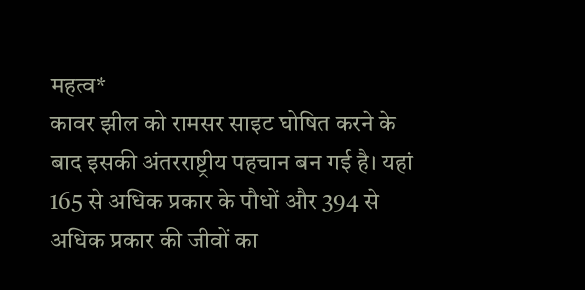महत्व*
कावर झील को रामसर साइट घोषित करने के बाद इसकी अंतरराष्ट्रीय पहचान बन गई है। यहां 165 से अधिक प्रकार के पौधों और 394 से अधिक प्रकार की जीवों का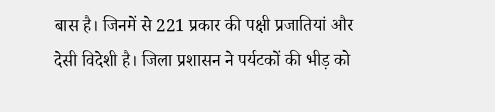बास है। जिनमें से 221 प्रकार की पक्षी प्रजातियां और देसी विदेशी है। जिला प्रशासन ने पर्यटकों की भीड़ को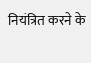नियंत्रित करने के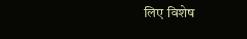लिए विशेष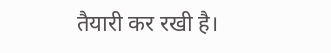तैयारी कर रखी है।